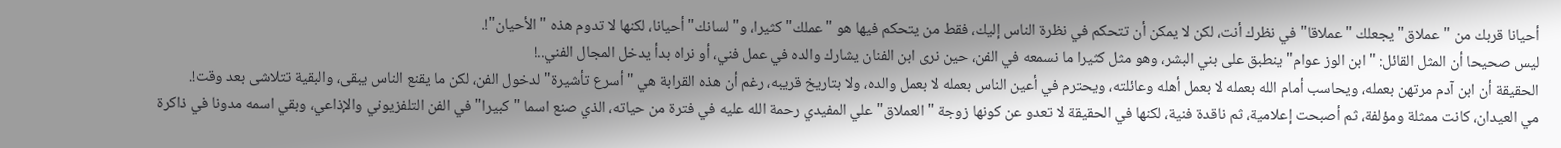أحيانا قربك من "عملاق" يجعلك "عملاقا" في نظرك أنت، لكن لا يمكن أن تتحكم في نظرة الناس إليك، فقط من يتحكم فيها هو "عملك" كثيرا، و"لسانك" أحيانا، لكنها لا تدوم هذه "الأحيان"!.
ليس صحيحا أن المثل القائل: "ابن الوز عوام" ينطبق على بني البشر، وهو مثل كثيرا ما نسمعه في الفن، حين نرى ابن الفنان يشارك والده في عمل فني، أو نراه بدأ يدخل المجال الفني..!
الحقيقة أن ابن آدم مرتهن بعمله، ويحاسب أمام الله بعمله لا بعمل أهله وعائلته، ويحترم في أعين الناس بعمله لا بعمل والده، ولا بتاريخ قريبه، رغم أن هذه القرابة هي "أسرع تأشيرة" لدخول الفن، لكن ما يقنع الناس يبقى، والبقية تتلاشى بعد وقت!.
مي العيدان، كانت ممثلة ومؤلفة، ثم أصبحت إعلامية، ثم ناقدة فنية، لكنها في الحقيقة لا تعدو عن كونها زوجة "العملاق" علي المفيدي رحمة الله عليه في فترة من حياته، الذي صنع اسما "كبيرا" في الفن التلفزيوني والإذاعي، وبقي اسمه مدونا في ذاكرة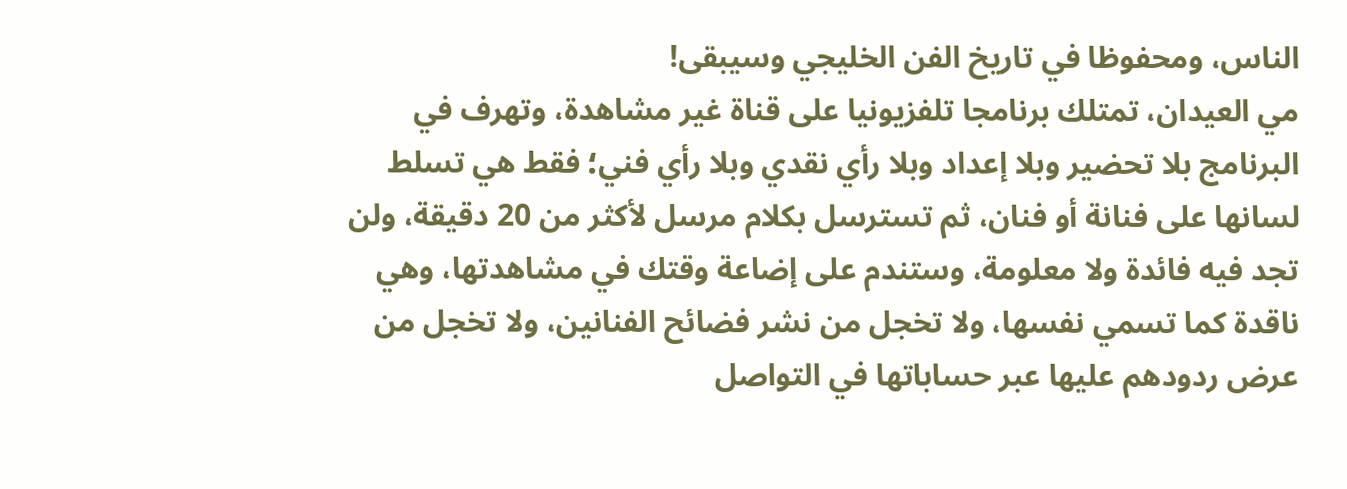الناس، ومحفوظا في تاريخ الفن الخليجي وسيبقى!
مي العيدان، تمتلك برنامجا تلفزيونيا على قناة غير مشاهدة، وتهرف في البرنامج بلا تحضير وبلا إعداد وبلا رأي نقدي وبلا رأي فني؛ فقط هي تسلط لسانها على فنانة أو فنان، ثم تسترسل بكلام مرسل لأكثر من 20 دقيقة، ولن تجد فيه فائدة ولا معلومة، وستندم على إضاعة وقتك في مشاهدتها، وهي ناقدة كما تسمي نفسها، ولا تخجل من نشر فضائح الفنانين، ولا تخجل من عرض ردودهم عليها عبر حساباتها في التواصل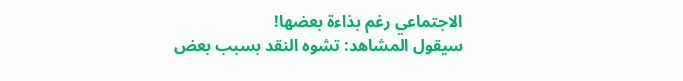الاجتماعي رغم بذاءة بعضها!
سيقول المشاهد: تشوه النقد بسبب بعض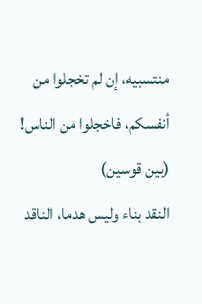منتسبيه، إن لم تخجلوا من أنفسكم، فاخجلوا من الناس!
(بين قوسين)
النقد بناء وليس هدما، الناقد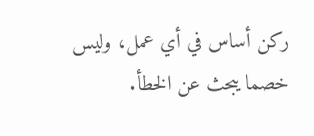ركن أساس في أي عمل، وليس خصما يبحث عن الخطأ.